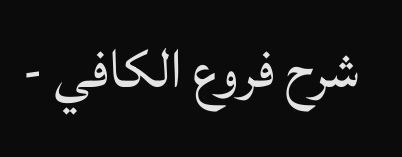شرح فروع الكافي -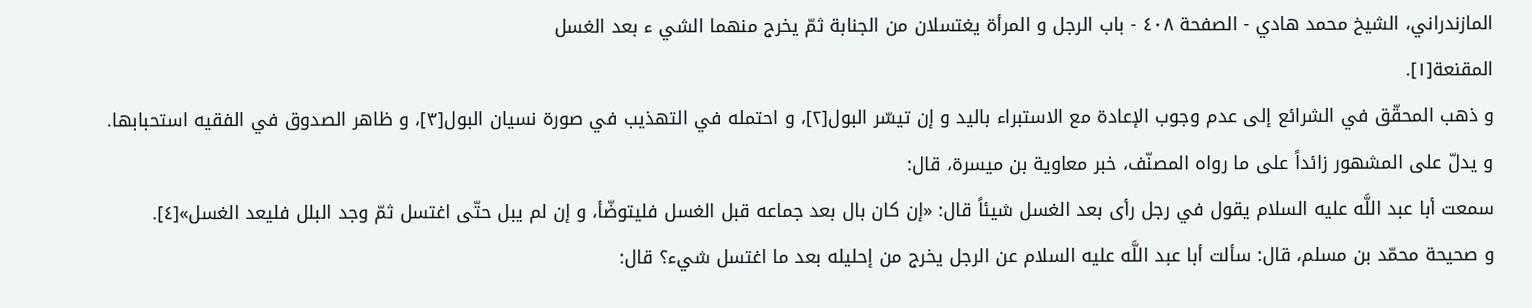المازندراني، الشيخ محمد هادي - الصفحة ٤٠٨ - باب الرجل و المرأة يغتسلان من الجنابة ثمّ يخرج منهما الشي ء بعد الغسل
المقنعة[١].
و ذهب المحقّق في الشرائع إلى عدم وجوب الإعادة مع الاستبراء باليد و إن تيسّر البول[٢]، و احتمله في التهذيب في صورة نسيان البول[٣]، و ظاهر الصدوق في الفقيه استحبابها.
و يدلّ على المشهور زائداً على ما رواه المصنّف، خبر معاوية بن ميسرة، قال:
سمعت أبا عبد اللَّه عليه السلام يقول في رجل رأى بعد الغسل شيئاً قال: «إن كان بال بعد جماعه قبل الغسل فليتوضّأ، و إن لم يبل حتّى اغتسل ثمّ وجد البلل فليعد الغسل»[٤].
و صحيحة محمّد بن مسلم، قال: سألت أبا عبد اللَّه عليه السلام عن الرجل يخرج من إحليله بعد ما اغتسل شيء؟ قال: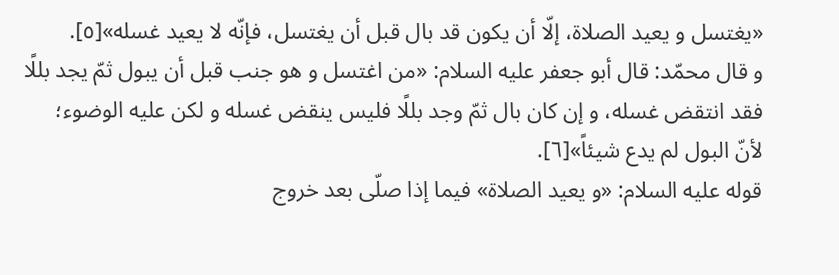«يغتسل و يعيد الصلاة، إلّا أن يكون قد بال قبل أن يغتسل، فإنّه لا يعيد غسله»[٥].
و قال محمّد: قال أبو جعفر عليه السلام: «من اغتسل و هو جنب قبل أن يبول ثمّ يجد بللًا فقد انتقض غسله، و إن كان بال ثمّ وجد بللًا فليس ينقض غسله و لكن عليه الوضوء؛ لأنّ البول لم يدع شيئاً»[٦].
قوله عليه السلام: «و يعيد الصلاة» فيما إذا صلّى بعد خروج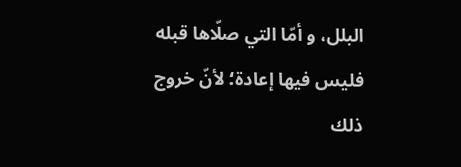البلل، و أمّا التي صلّاها قبله فليس فيها إعادة؛ لأنّ خروج ذلك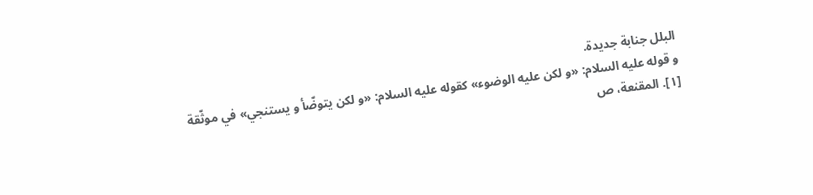البلل جنابة جديدة.
و قوله عليه السلام: «و لكن عليه الوضوء» كقوله عليه السلام: «و لكن يتوضّأ و يستنجي» في موثّقة
[١]. المقنعة، ص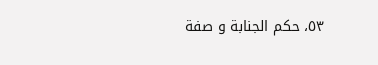٥٣، حكم الجنابة و صفة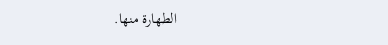الطهارة منها.